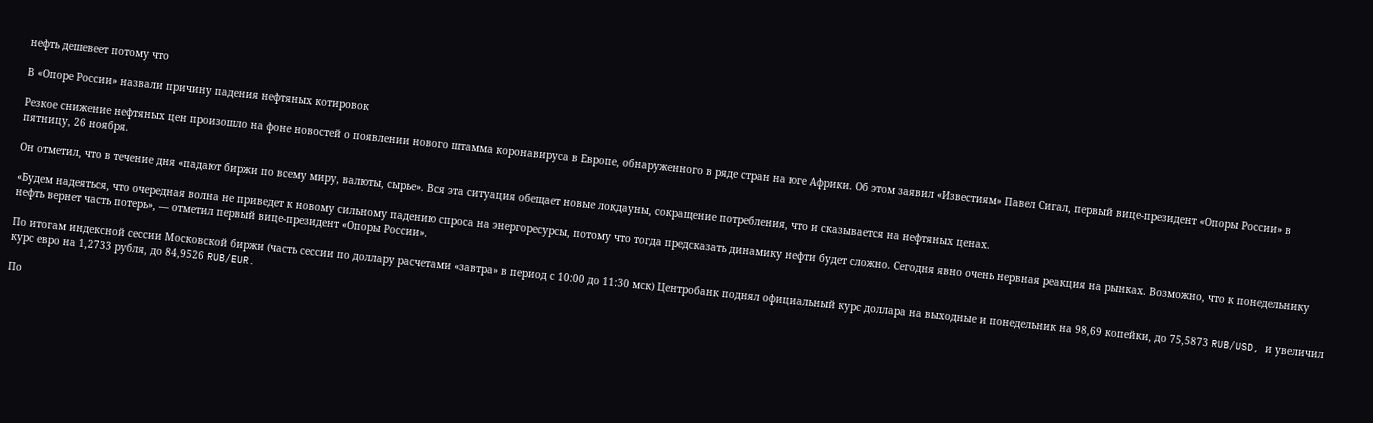нефть дешевеет потому что

В «Опоре России» назвали причину падения нефтяных котировок

Резкое снижение нефтяных цен произошло на фоне новостей о появлении нового штамма коронавируса в Европе, обнаруженного в ряде стран на юге Африки. Об этом заявил «Известиям» Павел Сигал, первый вице-президент «Опоры России» в пятницу, 26 ноября.

Он отметил, что в течение дня «падают биржи по всему миру, валюты, сырье». Вся эта ситуация обещает новые локдауны, сокращение потребления, что и сказывается на нефтяных ценах.

«Будем надеяться, что очередная волна не приведет к новому сильному падению спроса на энергоресурсы, потому что тогда предсказать динамику нефти будет сложно. Сегодня явно очень нервная реакция на рынках. Возможно, что к понедельнику нефть вернет часть потерь», — отметил первый вице-президент «Опоры России».

По итогам индексной сессии Московской биржи (часть сессии по доллару расчетами «завтра» в период с 10:00 до 11:30 мск) Центробанк поднял официальный курс доллара на выходные и понедельник на 98,69 копейки, до 75,5873 RUB/USD, и увеличил курс евро на 1,2733 рубля, до 84,9526 RUB/EUR.

По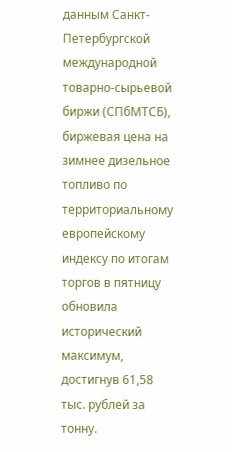данным Санкт-Петербургской международной товарно-сырьевой биржи (СПбМТСБ), биржевая цена на зимнее дизельное топливо по территориальному европейскому индексу по итогам торгов в пятницу обновила исторический максимум, достигнув 61,58 тыс. рублей за тонну.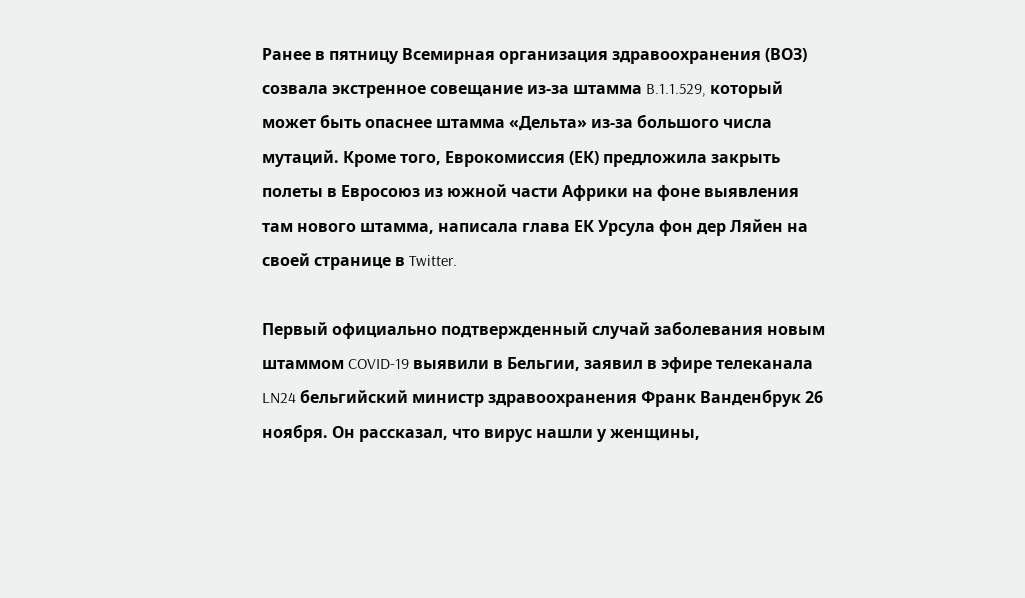Ранее в пятницу Всемирная организация здравоохранения (ВОЗ) созвала экстренное совещание из-за штамма B.1.1.529, который может быть опаснее штамма «Дельта» из-за большого числа мутаций. Кроме того, Еврокомиссия (ЕК) предложила закрыть полеты в Евросоюз из южной части Африки на фоне выявления там нового штамма, написала глава ЕК Урсула фон дер Ляйен на своей странице в Twitter.

Первый официально подтвержденный случай заболевания новым штаммом COVID-19 выявили в Бельгии, заявил в эфире телеканала LN24 бельгийский министр здравоохранения Франк Ванденбрук 26 ноября. Он рассказал, что вирус нашли у женщины,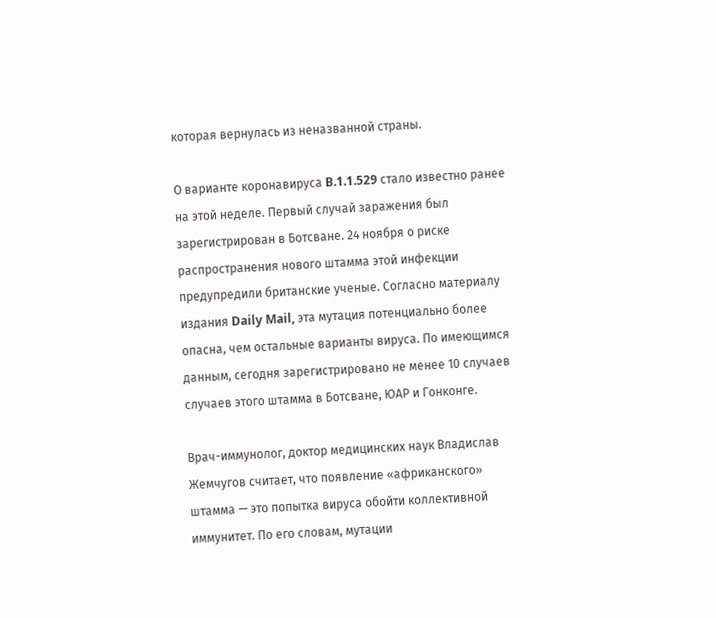которая вернулась из неназванной страны.

О варианте коронавируса B.1.1.529 стало известно ранее на этой неделе. Первый случай заражения был зарегистрирован в Ботсване. 24 ноября о риске распространения нового штамма этой инфекции предупредили британские ученые. Согласно материалу издания Daily Mail, эта мутация потенциально более опасна, чем остальные варианты вируса. По имеющимся данным, сегодня зарегистрировано не менее 10 случаев случаев этого штамма в Ботсване, ЮАР и Гонконге.

Врач-иммунолог, доктор медицинских наук Владислав Жемчугов считает, что появление «африканского» штамма — это попытка вируса обойти коллективной иммунитет. По его словам, мутации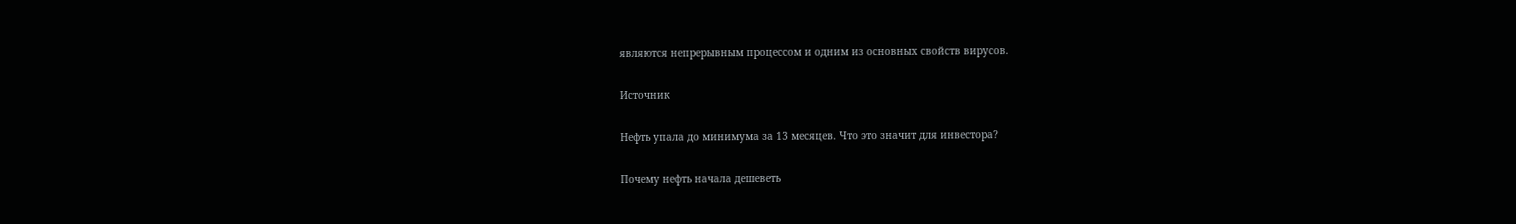являются непрерывным процессом и одним из основных свойств вирусов.

Источник

Нефть упала до минимума за 13 месяцев. Что это значит для инвестора?

Почему нефть начала дешеветь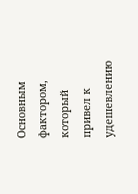Основным фактором, который привел к удешевлению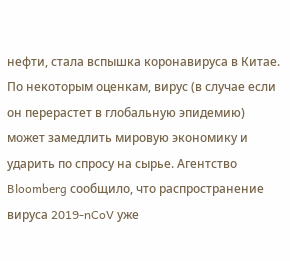нефти, стала вспышка коронавируса в Китае. По некоторым оценкам, вирус (в случае если он перерастет в глобальную эпидемию) может замедлить мировую экономику и ударить по спросу на сырье. Агентство Bloomberg сообщило, что распространение вируса 2019-nCoV уже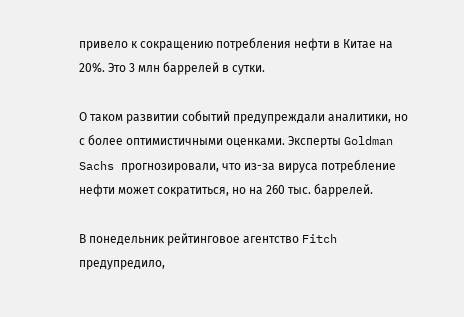привело к сокращению потребления нефти в Китае на 20%. Это 3 млн баррелей в сутки.

О таком развитии событий предупреждали аналитики, но с более оптимистичными оценками. Эксперты Goldman Sachs прогнозировали, что из-за вируса потребление нефти может сократиться, но на 260 тыс. баррелей.

В понедельник рейтинговое агентство Fitch предупредило,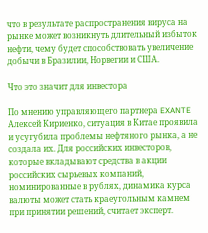что в результате распространения вируса на рынке может возникнуть длительный избыток нефти, чему будет способствовать увеличение добычи в Бразилии, Норвегии и США.

Что это значит для инвестора

По мнению управляющего партнера EXANTE Алексей Кириенко, ситуация в Китае проявила и усугубила проблемы нефтяного рынка, а не создала их. Для российских инвесторов, которые вкладывают средства в акции российских сырьевых компаний, номинированные в рублях, динамика курса валюты может стать краеугольным камнем при принятии решений, считает эксперт.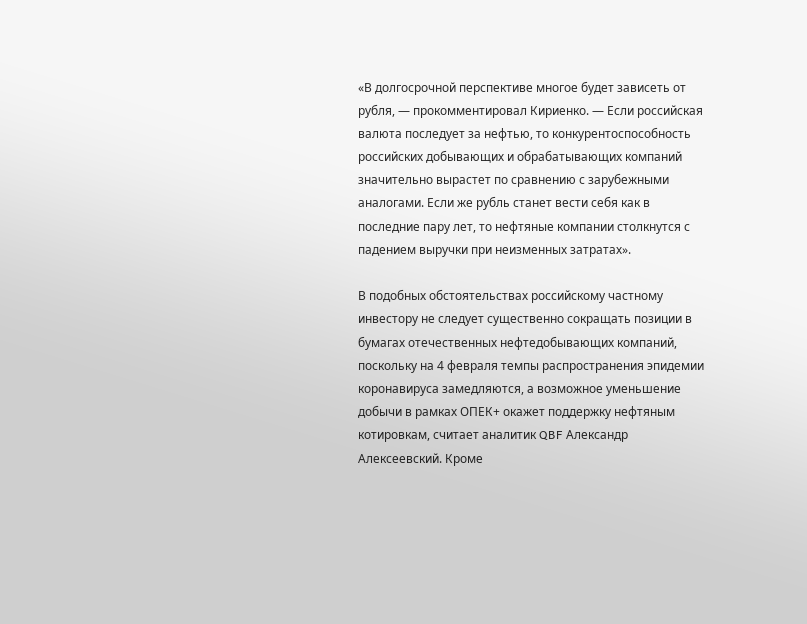«В долгосрочной перспективе многое будет зависеть от рубля, — прокомментировал Кириенко. — Если российская валюта последует за нефтью, то конкурентоспособность российских добывающих и обрабатывающих компаний значительно вырастет по сравнению с зарубежными аналогами. Если же рубль станет вести себя как в последние пару лет, то нефтяные компании столкнутся с падением выручки при неизменных затратах».

В подобных обстоятельствах российскому частному инвестору не следует существенно сокращать позиции в бумагах отечественных нефтедобывающих компаний, поскольку на 4 февраля темпы распространения эпидемии коронавируса замедляются, а возможное уменьшение добычи в рамках ОПЕК+ окажет поддержку нефтяным котировкам, считает аналитик QBF Александр Алексеевский. Кроме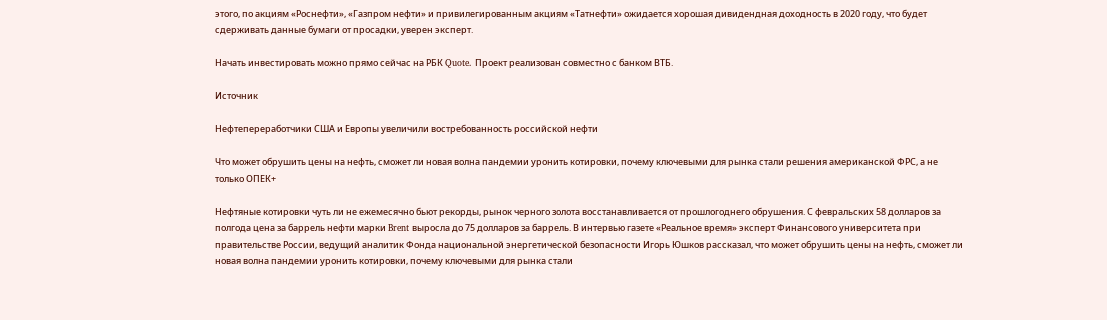этого, по акциям «Роснефти», «Газпром нефти» и привилегированным акциям «Татнефти» ожидается хорошая дивидендная доходность в 2020 году, что будет сдерживать данные бумаги от просадки, уверен эксперт.

Начать инвестировать можно прямо сейчас на РБК Quote. Проект реализован совместно с банком ВТБ.

Источник

Нефтепереработчики США и Европы увеличили востребованность российской нефти

Что может обрушить цены на нефть, сможет ли новая волна пандемии уронить котировки, почему ключевыми для рынка стали решения американской ФРС, а не только ОПЕК+

Нефтяные котировки чуть ли не ежемесячно бьют рекорды, рынок черного золота восстанавливается от прошлогоднего обрушения. С февральских 58 долларов за полгода цена за баррель нефти марки Brent выросла до 75 долларов за баррель. В интервью газете «Реальное время» эксперт Финансового университета при правительстве России, ведущий аналитик Фонда национальной энергетической безопасности Игорь Юшков рассказал, что может обрушить цены на нефть, сможет ли новая волна пандемии уронить котировки, почему ключевыми для рынка стали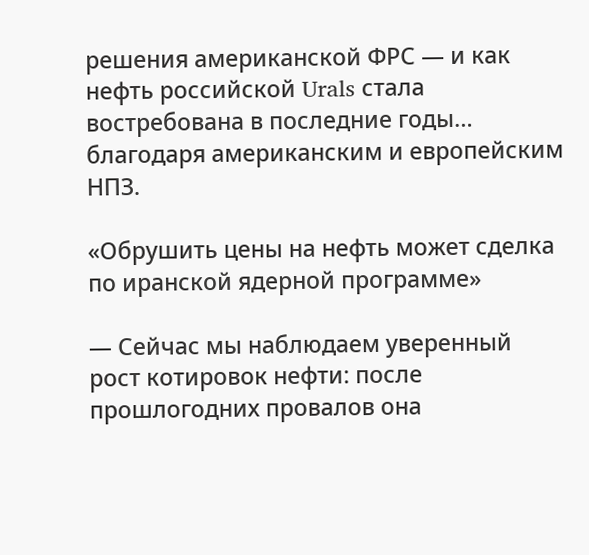решения американской ФРС — и как нефть российской Urals стала востребована в последние годы… благодаря американским и европейским НПЗ.

«Обрушить цены на нефть может сделка по иранской ядерной программе»

— Сейчас мы наблюдаем уверенный рост котировок нефти: после прошлогодних провалов она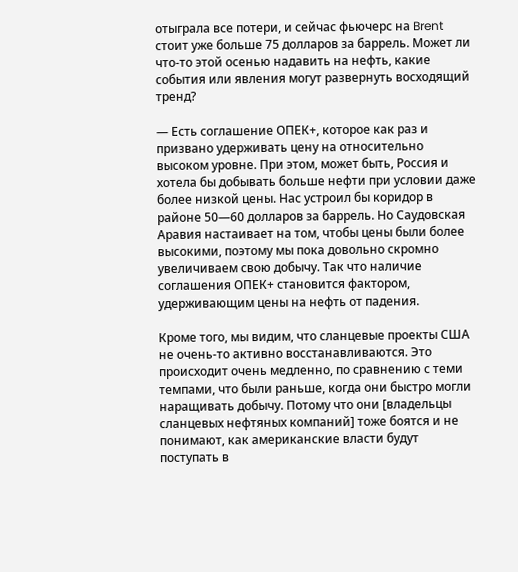отыграла все потери, и сейчас фьючерс на Brent стоит уже больше 75 долларов за баррель. Может ли что-то этой осенью надавить на нефть, какие события или явления могут развернуть восходящий тренд?

— Есть соглашение ОПЕК+, которое как раз и призвано удерживать цену на относительно высоком уровне. При этом, может быть, Россия и хотела бы добывать больше нефти при условии даже более низкой цены. Нас устроил бы коридор в районе 50—60 долларов за баррель. Но Саудовская Аравия настаивает на том, чтобы цены были более высокими, поэтому мы пока довольно скромно увеличиваем свою добычу. Так что наличие соглашения ОПЕК+ становится фактором, удерживающим цены на нефть от падения.

Кроме того, мы видим, что сланцевые проекты США не очень-то активно восстанавливаются. Это происходит очень медленно, по сравнению с теми темпами, что были раньше, когда они быстро могли наращивать добычу. Потому что они [владельцы сланцевых нефтяных компаний] тоже боятся и не понимают, как американские власти будут поступать в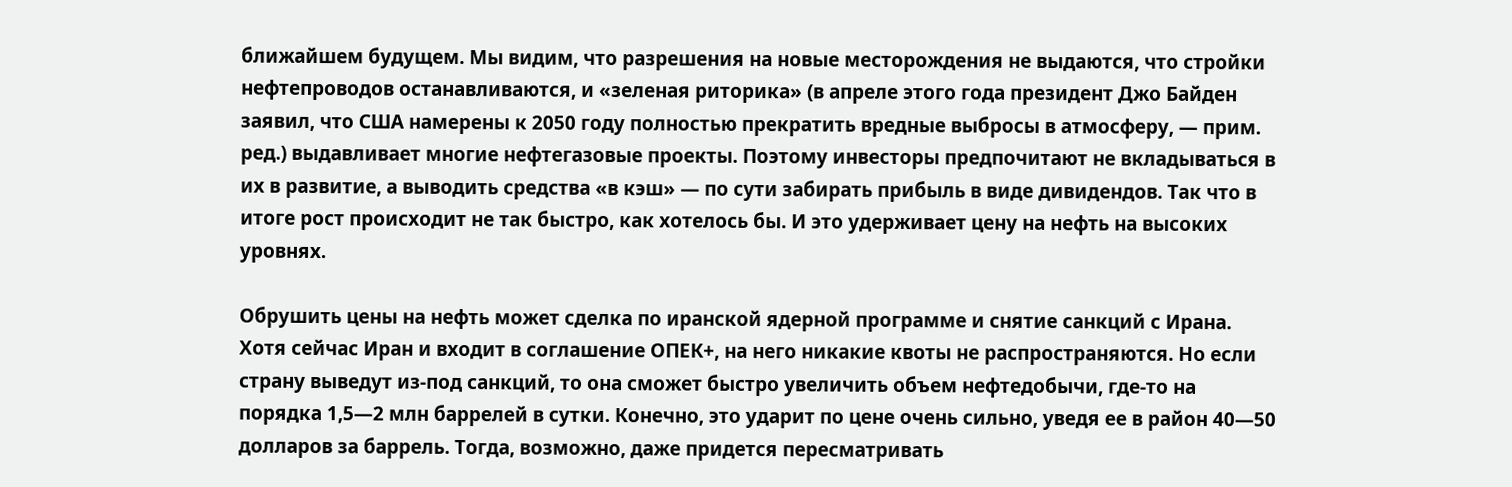ближайшем будущем. Мы видим, что разрешения на новые месторождения не выдаются, что стройки нефтепроводов останавливаются, и «зеленая риторика» (в апреле этого года президент Джо Байден заявил, что США намерены к 2050 году полностью прекратить вредные выбросы в атмосферу, — прим. ред.) выдавливает многие нефтегазовые проекты. Поэтому инвесторы предпочитают не вкладываться в их в развитие, а выводить средства «в кэш» — по сути забирать прибыль в виде дивидендов. Так что в итоге рост происходит не так быстро, как хотелось бы. И это удерживает цену на нефть на высоких уровнях.

Обрушить цены на нефть может сделка по иранской ядерной программе и снятие санкций с Ирана. Хотя сейчас Иран и входит в соглашение ОПЕК+, на него никакие квоты не распространяются. Но если страну выведут из-под санкций, то она сможет быстро увеличить объем нефтедобычи, где-то на порядка 1,5—2 млн баррелей в сутки. Конечно, это ударит по цене очень сильно, уведя ее в район 40—50 долларов за баррель. Тогда, возможно, даже придется пересматривать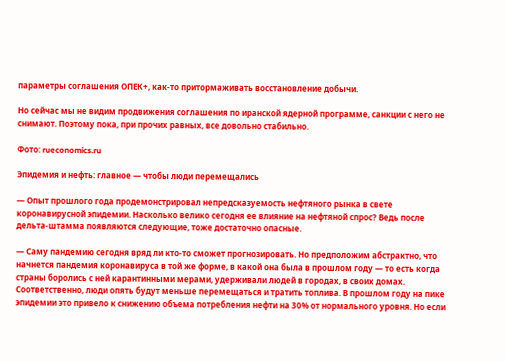параметры соглашения ОПЕК+, как-то притормаживать восстановление добычи.

Но сейчас мы не видим продвижения соглашения по иранской ядерной программе, санкции с него не снимают. Поэтому пока, при прочих равных, все довольно стабильно.

Фото: rueconomics.ru

Эпидемия и нефть: главное — чтобы люди перемещались

— Опыт прошлого года продемонстрировал непредсказуемость нефтяного рынка в свете коронавирусной эпидемии. Насколько велико сегодня ее влияние на нефтяной спрос? Ведь после дельта-штамма появляются следующие, тоже достаточно опасные.

— Саму пандемию сегодня вряд ли кто-то сможет прогнозировать. Но предположим абстрактно, что начнется пандемия коронавируса в той же форме, в какой она была в прошлом году — то есть когда страны боролись с ней карантинными мерами, удерживали людей в городах, в своих домах. Соответственно, люди опять будут меньше перемещаться и тратить топлива. В прошлом году на пике эпидемии это привело к снижению объема потребления нефти на 30% от нормального уровня. Но если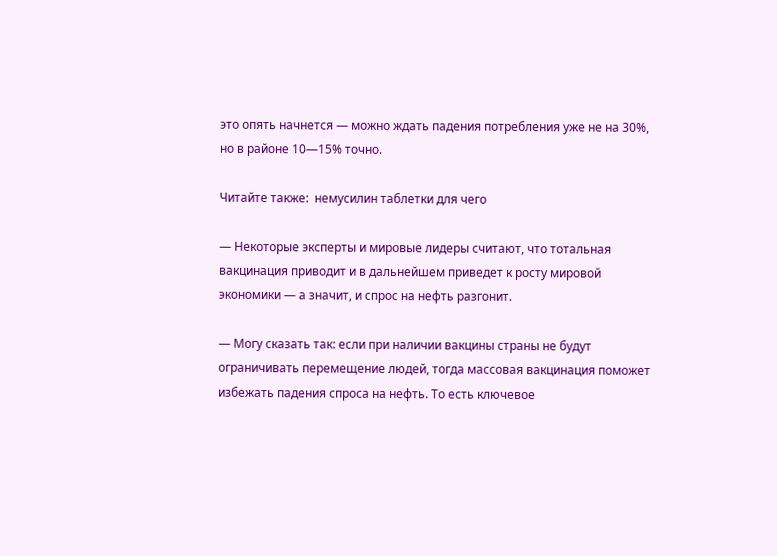это опять начнется — можно ждать падения потребления уже не на 30%, но в районе 10—15% точно.

Читайте также:  немусилин таблетки для чего

— Некоторые эксперты и мировые лидеры считают, что тотальная вакцинация приводит и в дальнейшем приведет к росту мировой экономики — а значит, и спрос на нефть разгонит.

— Могу сказать так: если при наличии вакцины страны не будут ограничивать перемещение людей, тогда массовая вакцинация поможет избежать падения спроса на нефть. То есть ключевое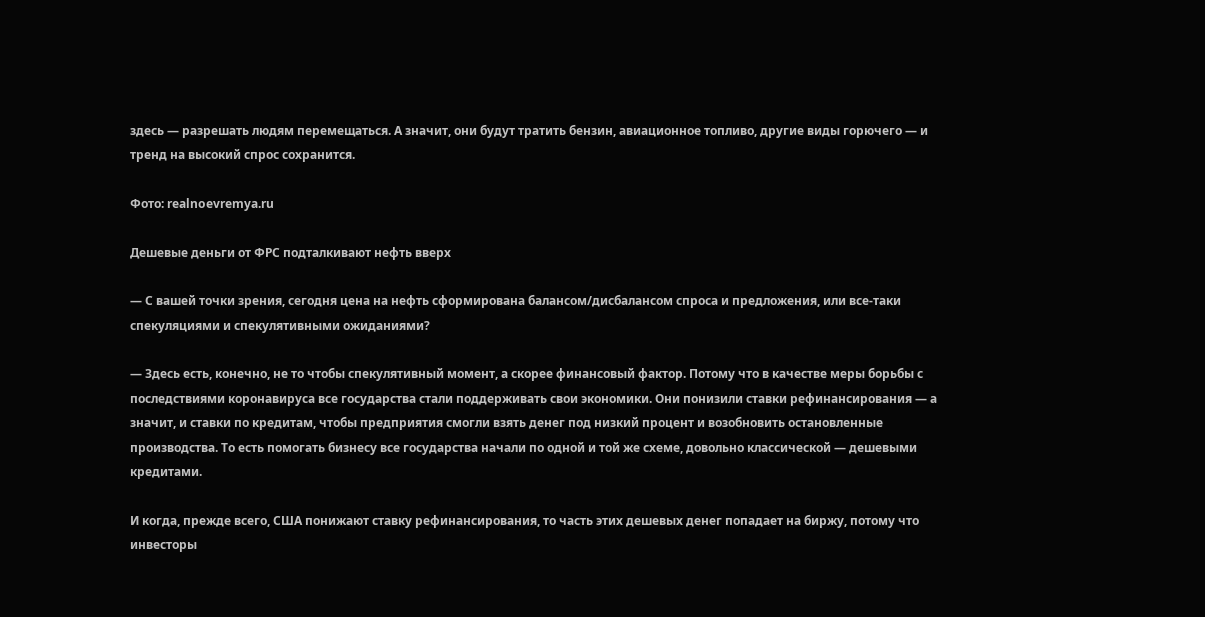здесь — разрешать людям перемещаться. А значит, они будут тратить бензин, авиационное топливо, другие виды горючего — и тренд на высокий спрос сохранится.

Фото: realnoevremya.ru

Дешевые деньги от ФРС подталкивают нефть вверх

— С вашей точки зрения, сегодня цена на нефть сформирована балансом/дисбалансом спроса и предложения, или все-таки спекуляциями и спекулятивными ожиданиями?

— Здесь есть, конечно, не то чтобы спекулятивный момент, а скорее финансовый фактор. Потому что в качестве меры борьбы с последствиями коронавируса все государства стали поддерживать свои экономики. Они понизили ставки рефинансирования — а значит, и ставки по кредитам, чтобы предприятия смогли взять денег под низкий процент и возобновить остановленные производства. То есть помогать бизнесу все государства начали по одной и той же схеме, довольно классической — дешевыми кредитами.

И когда, прежде всего, США понижают ставку рефинансирования, то часть этих дешевых денег попадает на биржу, потому что инвесторы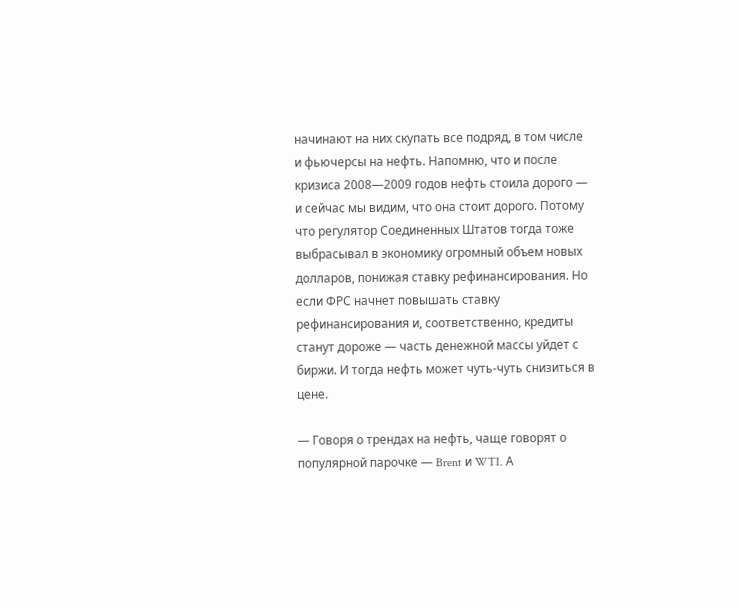начинают на них скупать все подряд, в том числе и фьючерсы на нефть. Напомню, что и после кризиса 2008—2009 годов нефть стоила дорого — и сейчас мы видим, что она стоит дорого. Потому что регулятор Соединенных Штатов тогда тоже выбрасывал в экономику огромный объем новых долларов, понижая ставку рефинансирования. Но если ФРС начнет повышать ставку рефинансирования и, соответственно, кредиты станут дороже — часть денежной массы уйдет с биржи. И тогда нефть может чуть-чуть снизиться в цене.

— Говоря о трендах на нефть, чаще говорят о популярной парочке — Brent и WTI. А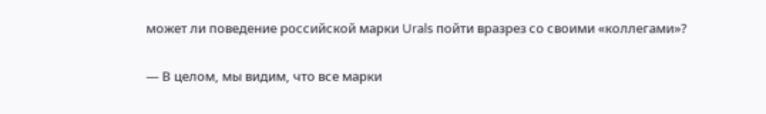может ли поведение российской марки Urals пойти вразрез со своими «коллегами»?

— В целом, мы видим, что все марки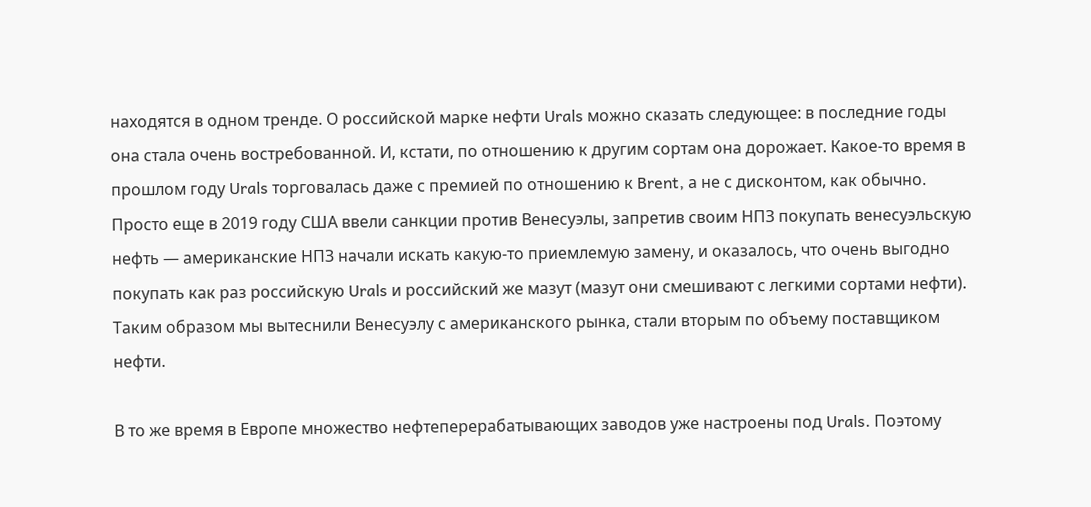находятся в одном тренде. О российской марке нефти Urals можно сказать следующее: в последние годы она стала очень востребованной. И, кстати, по отношению к другим сортам она дорожает. Какое-то время в прошлом году Urals торговалась даже с премией по отношению к Brent, а не с дисконтом, как обычно. Просто еще в 2019 году США ввели санкции против Венесуэлы, запретив своим НПЗ покупать венесуэльскую нефть — американские НПЗ начали искать какую-то приемлемую замену, и оказалось, что очень выгодно покупать как раз российскую Urals и российский же мазут (мазут они смешивают с легкими сортами нефти). Таким образом мы вытеснили Венесуэлу с американского рынка, стали вторым по объему поставщиком нефти.

В то же время в Европе множество нефтеперерабатывающих заводов уже настроены под Urals. Поэтому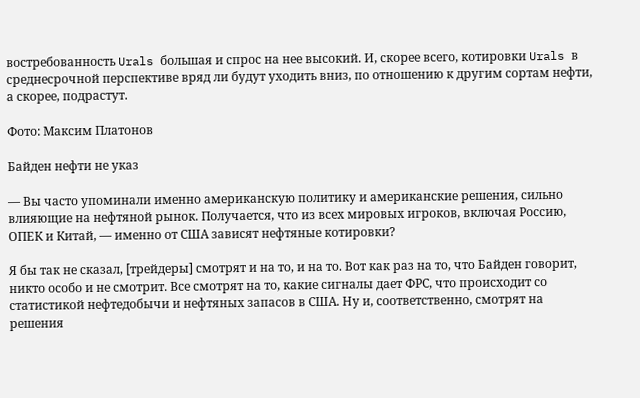востребованность Urals большая и спрос на нее высокий. И, скорее всего, котировки Urals в среднесрочной перспективе вряд ли будут уходить вниз, по отношению к другим сортам нефти, а скорее, подрастут.

Фото: Максим Платонов

Байден нефти не указ

— Вы часто упоминали именно американскую политику и американские решения, сильно влияющие на нефтяной рынок. Получается, что из всех мировых игроков, включая Россию, ОПЕК и Китай, — именно от США зависят нефтяные котировки?

Я бы так не сказал, [трейдеры] смотрят и на то, и на то. Вот как раз на то, что Байден говорит, никто особо и не смотрит. Все смотрят на то, какие сигналы дает ФРС, что происходит со статистикой нефтедобычи и нефтяных запасов в США. Ну и, соответственно, смотрят на решения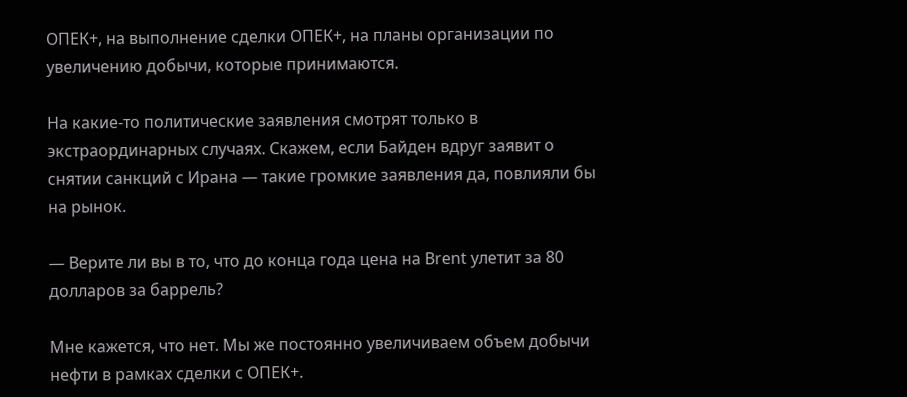ОПЕК+, на выполнение сделки ОПЕК+, на планы организации по увеличению добычи, которые принимаются.

На какие-то политические заявления смотрят только в экстраординарных случаях. Скажем, если Байден вдруг заявит о снятии санкций с Ирана — такие громкие заявления да, повлияли бы на рынок.

— Верите ли вы в то, что до конца года цена на Brent улетит за 80 долларов за баррель?

Мне кажется, что нет. Мы же постоянно увеличиваем объем добычи нефти в рамках сделки с ОПЕК+.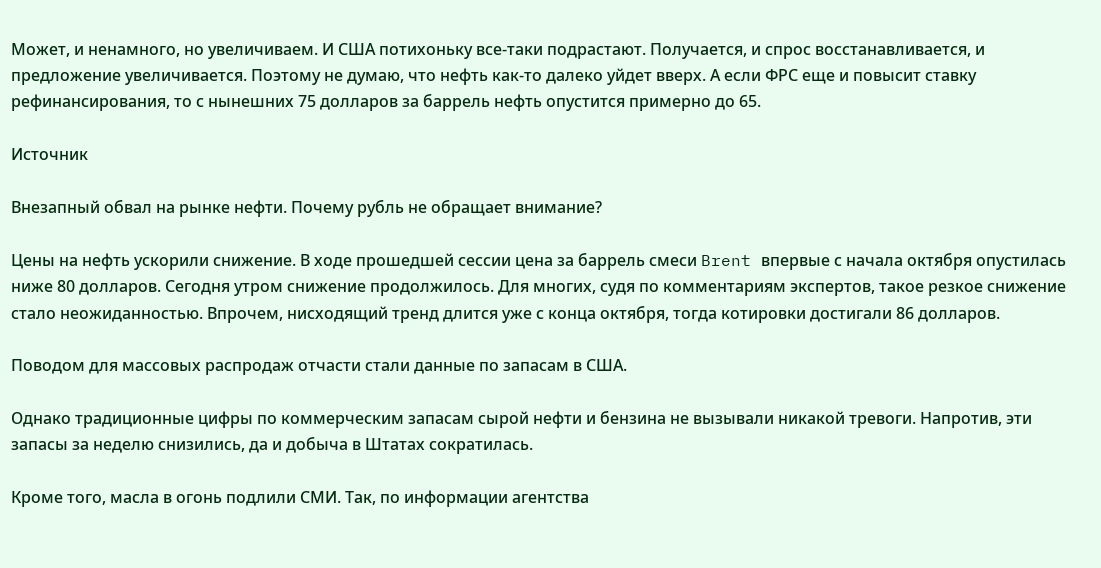Может, и ненамного, но увеличиваем. И США потихоньку все-таки подрастают. Получается, и спрос восстанавливается, и предложение увеличивается. Поэтому не думаю, что нефть как-то далеко уйдет вверх. А если ФРС еще и повысит ставку рефинансирования, то с нынешних 75 долларов за баррель нефть опустится примерно до 65.

Источник

Внезапный обвал на рынке нефти. Почему рубль не обращает внимание?

Цены на нефть ускорили снижение. В ходе прошедшей сессии цена за баррель смеси Brent впервые с начала октября опустилась ниже 80 долларов. Сегодня утром снижение продолжилось. Для многих, судя по комментариям экспертов, такое резкое снижение стало неожиданностью. Впрочем, нисходящий тренд длится уже с конца октября, тогда котировки достигали 86 долларов.

Поводом для массовых распродаж отчасти стали данные по запасам в США.

Однако традиционные цифры по коммерческим запасам сырой нефти и бензина не вызывали никакой тревоги. Напротив, эти запасы за неделю снизились, да и добыча в Штатах сократилась.

Кроме того, масла в огонь подлили СМИ. Так, по информации агентства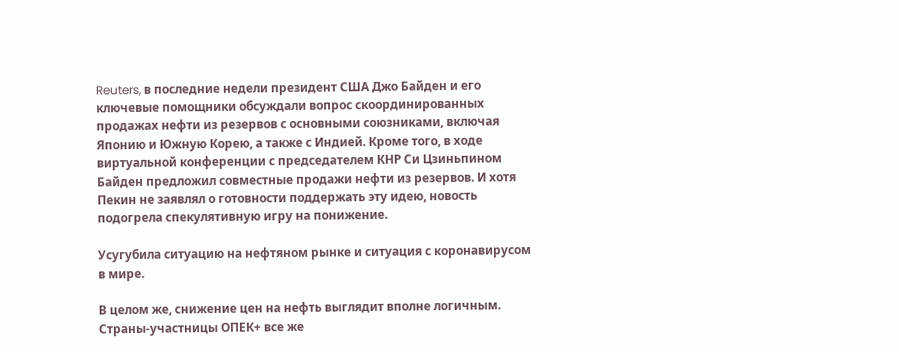Reuters, в последние недели президент США Джо Байден и его ключевые помощники обсуждали вопрос скоординированных продажах нефти из резервов с основными союзниками, включая Японию и Южную Корею, а также с Индией. Кроме того, в ходе виртуальной конференции с председателем КНР Си Цзиньпином Байден предложил совместные продажи нефти из резервов. И хотя Пекин не заявлял о готовности поддержать эту идею, новость подогрела спекулятивную игру на понижение.

Усугубила ситуацию на нефтяном рынке и ситуация с коронавирусом в мире.

В целом же, снижение цен на нефть выглядит вполне логичным. Страны-участницы ОПЕК+ все же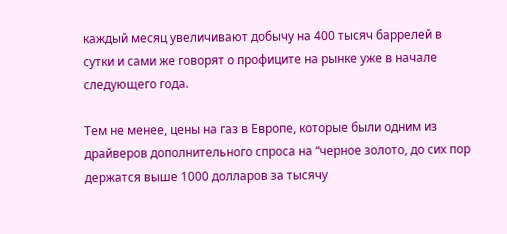каждый месяц увеличивают добычу на 400 тысяч баррелей в сутки и сами же говорят о профиците на рынке уже в начале следующего года.

Тем не менее, цены на газ в Европе, которые были одним из драйверов дополнительного спроса на “черное золото, до сих пор держатся выше 1000 долларов за тысячу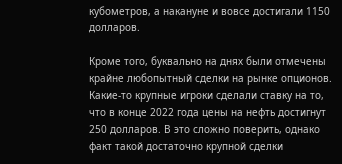кубометров, а накануне и вовсе достигали 1150 долларов.

Кроме того, буквально на днях были отмечены крайне любопытный сделки на рынке опционов. Какие-то крупные игроки сделали ставку на то, что в конце 2022 года цены на нефть достигнут 250 долларов. В это сложно поверить, однако факт такой достаточно крупной сделки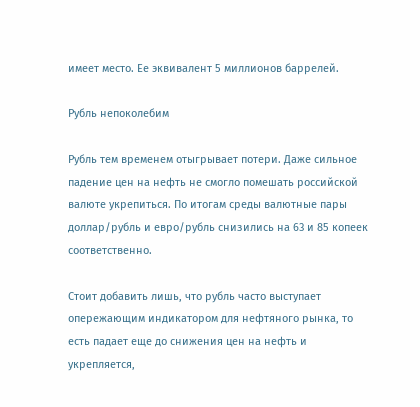имеет место. Ее эквивалент 5 миллионов баррелей.

Рубль непоколебим

Рубль тем временем отыгрывает потери. Даже сильное падение цен на нефть не смогло помешать российской валюте укрепиться. По итогам среды валютные пары доллар/рубль и евро/рубль снизились на 63 и 85 копеек соответственно.

Стоит добавить лишь, что рубль часто выступает опережающим индикатором для нефтяного рынка, то есть падает еще до снижения цен на нефть и укрепляется,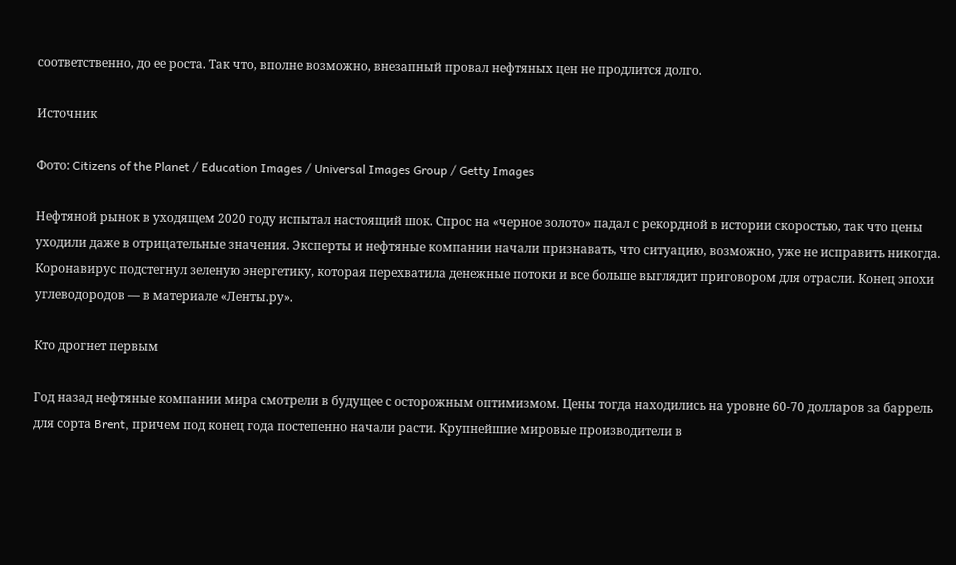соответственно, до ее роста. Так что, вполне возможно, внезапный провал нефтяных цен не продлится долго.

Источник

Фото: Citizens of the Planet / Education Images / Universal Images Group / Getty Images

Нефтяной рынок в уходящем 2020 году испытал настоящий шок. Спрос на «черное золото» падал с рекордной в истории скоростью, так что цены уходили даже в отрицательные значения. Эксперты и нефтяные компании начали признавать, что ситуацию, возможно, уже не исправить никогда. Коронавирус подстегнул зеленую энергетику, которая перехватила денежные потоки и все больше выглядит приговором для отрасли. Конец эпохи углеводородов — в материале «Ленты.ру».

Кто дрогнет первым

Год назад нефтяные компании мира смотрели в будущее с осторожным оптимизмом. Цены тогда находились на уровне 60-70 долларов за баррель для сорта Brent, причем под конец года постепенно начали расти. Крупнейшие мировые производители в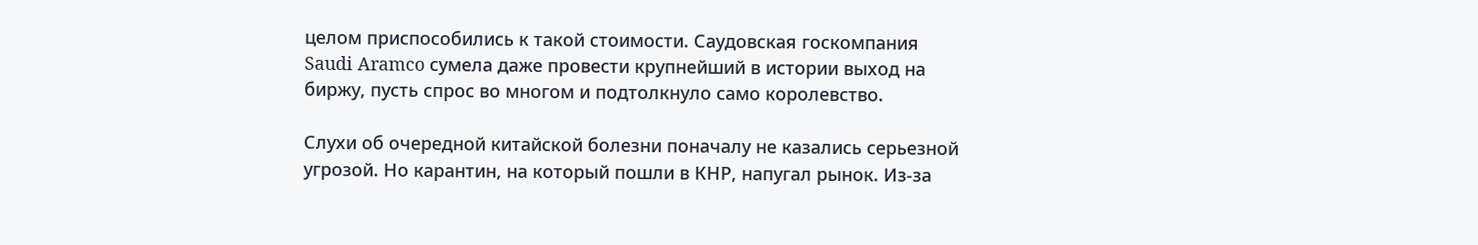целом приспособились к такой стоимости. Саудовская госкомпания Saudi Aramco сумела даже провести крупнейший в истории выход на биржу, пусть спрос во многом и подтолкнуло само королевство.

Слухи об очередной китайской болезни поначалу не казались серьезной угрозой. Но карантин, на который пошли в КНР, напугал рынок. Из-за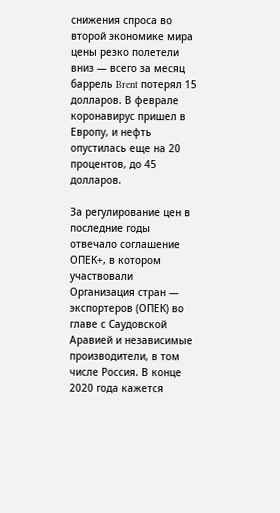снижения спроса во второй экономике мира цены резко полетели вниз — всего за месяц баррель Brent потерял 15 долларов. В феврале коронавирус пришел в Европу, и нефть опустилась еще на 20 процентов, до 45 долларов.

За регулирование цен в последние годы отвечало соглашение ОПЕК+, в котором участвовали Организация стран — экспортеров (ОПЕК) во главе с Саудовской Аравией и независимые производители, в том числе Россия. В конце 2020 года кажется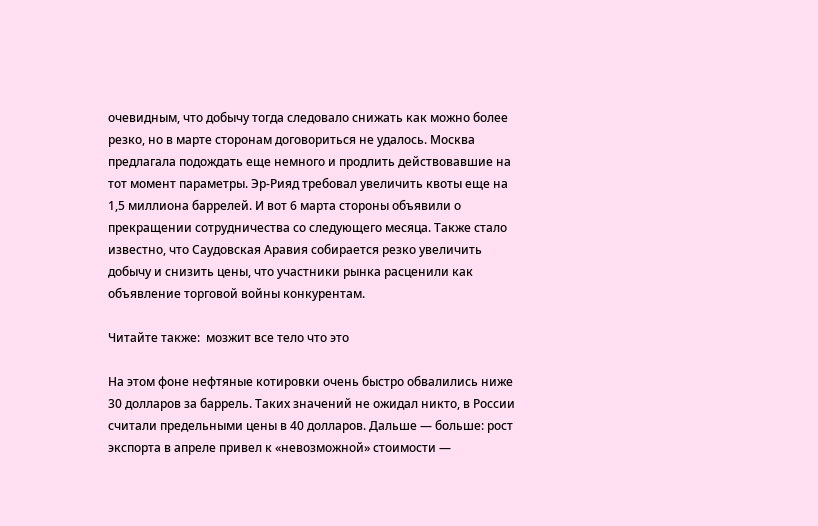очевидным, что добычу тогда следовало снижать как можно более резко, но в марте сторонам договориться не удалось. Москва предлагала подождать еще немного и продлить действовавшие на тот момент параметры. Эр-Рияд требовал увеличить квоты еще на 1,5 миллиона баррелей. И вот 6 марта стороны объявили о прекращении сотрудничества со следующего месяца. Также стало известно, что Саудовская Аравия собирается резко увеличить добычу и снизить цены, что участники рынка расценили как объявление торговой войны конкурентам.

Читайте также:  мозжит все тело что это

На этом фоне нефтяные котировки очень быстро обвалились ниже 30 долларов за баррель. Таких значений не ожидал никто, в России считали предельными цены в 40 долларов. Дальше — больше: рост экспорта в апреле привел к «невозможной» стоимости —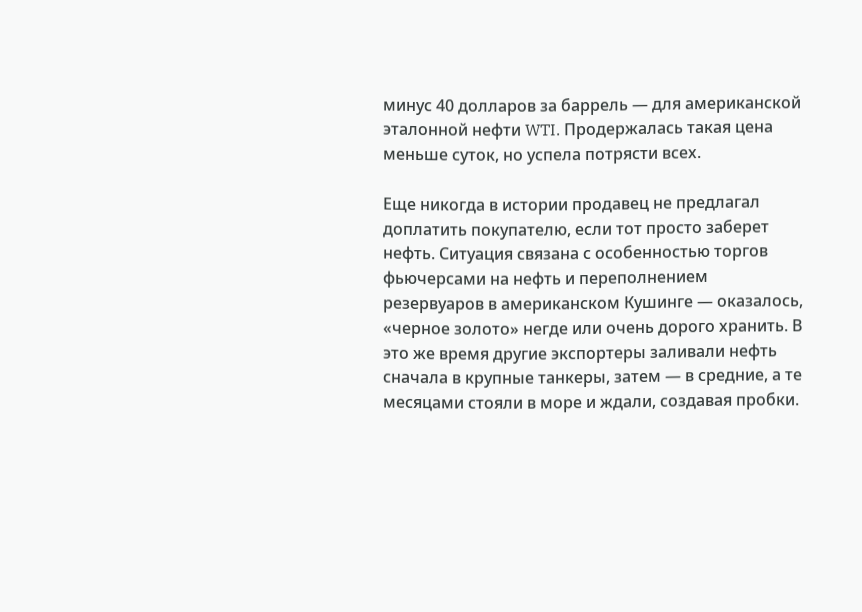минус 40 долларов за баррель — для американской эталонной нефти WTI. Продержалась такая цена меньше суток, но успела потрясти всех.

Еще никогда в истории продавец не предлагал доплатить покупателю, если тот просто заберет нефть. Ситуация связана с особенностью торгов фьючерсами на нефть и переполнением резервуаров в американском Кушинге — оказалось, «черное золото» негде или очень дорого хранить. В это же время другие экспортеры заливали нефть сначала в крупные танкеры, затем — в средние, а те месяцами стояли в море и ждали, создавая пробки.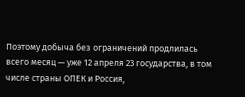Поэтому добыча без ограничений продлилась всего месяц — уже 12 апреля 23 государства, в том числе страны ОПЕК и Россия,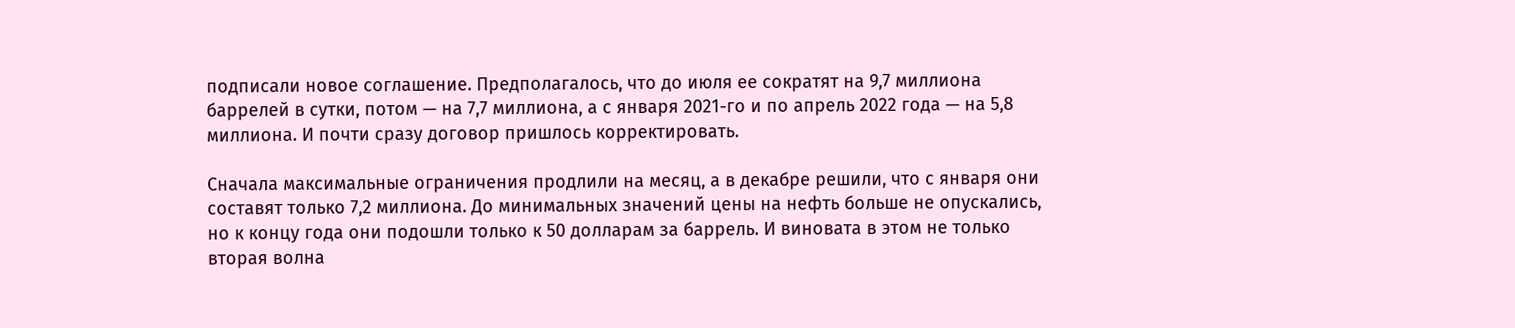подписали новое соглашение. Предполагалось, что до июля ее сократят на 9,7 миллиона баррелей в сутки, потом — на 7,7 миллиона, а с января 2021-го и по апрель 2022 года — на 5,8 миллиона. И почти сразу договор пришлось корректировать.

Сначала максимальные ограничения продлили на месяц, а в декабре решили, что с января они составят только 7,2 миллиона. До минимальных значений цены на нефть больше не опускались, но к концу года они подошли только к 50 долларам за баррель. И виновата в этом не только вторая волна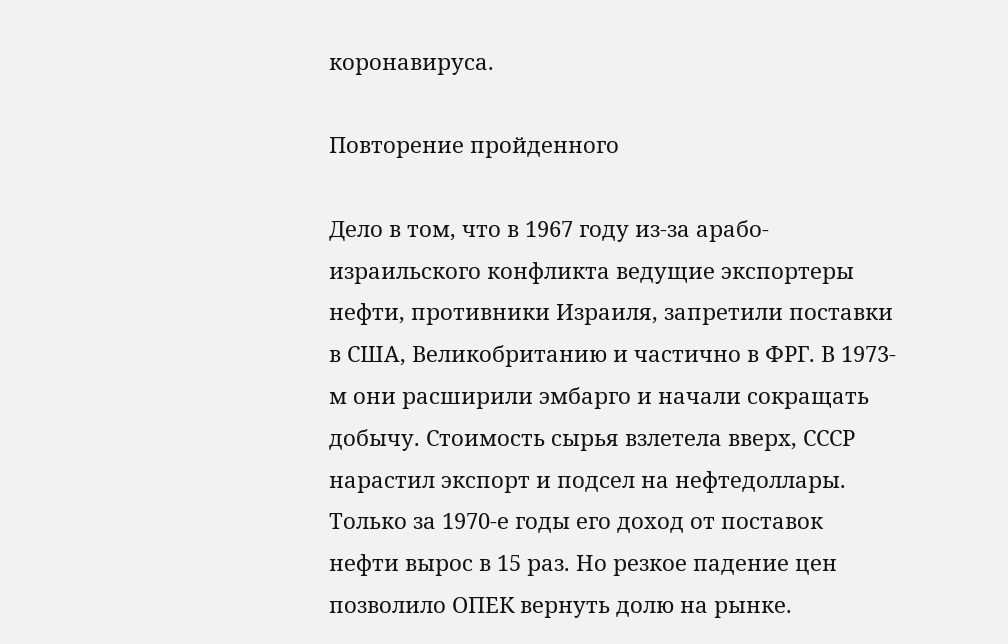коронавируса.

Повторение пройденного

Дело в том, что в 1967 году из-за арабо-израильского конфликта ведущие экспортеры нефти, противники Израиля, запретили поставки в США, Великобританию и частично в ФРГ. В 1973-м они расширили эмбарго и начали сокращать добычу. Стоимость сырья взлетела вверх, СССР нарастил экспорт и подсел на нефтедоллары. Только за 1970-е годы его доход от поставок нефти вырос в 15 раз. Но резкое падение цен позволило ОПЕК вернуть долю на рынке.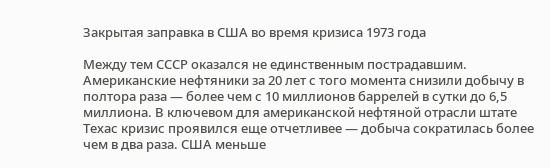Закрытая заправка в США во время кризиса 1973 года

Между тем СССР оказался не единственным пострадавшим. Американские нефтяники за 20 лет с того момента снизили добычу в полтора раза — более чем с 10 миллионов баррелей в сутки до 6,5 миллиона. В ключевом для американской нефтяной отрасли штате Техас кризис проявился еще отчетливее — добыча сократилась более чем в два раза. США меньше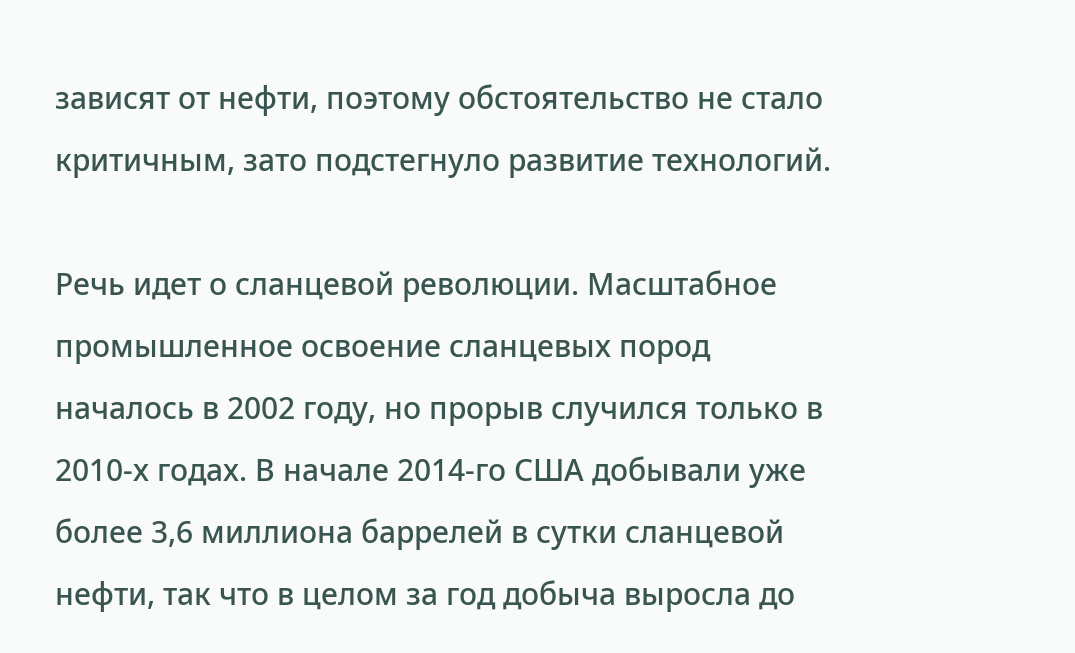зависят от нефти, поэтому обстоятельство не стало критичным, зато подстегнуло развитие технологий.

Речь идет о сланцевой революции. Масштабное промышленное освоение сланцевых пород началось в 2002 году, но прорыв случился только в 2010-х годах. В начале 2014-го США добывали уже более 3,6 миллиона баррелей в сутки сланцевой нефти, так что в целом за год добыча выросла до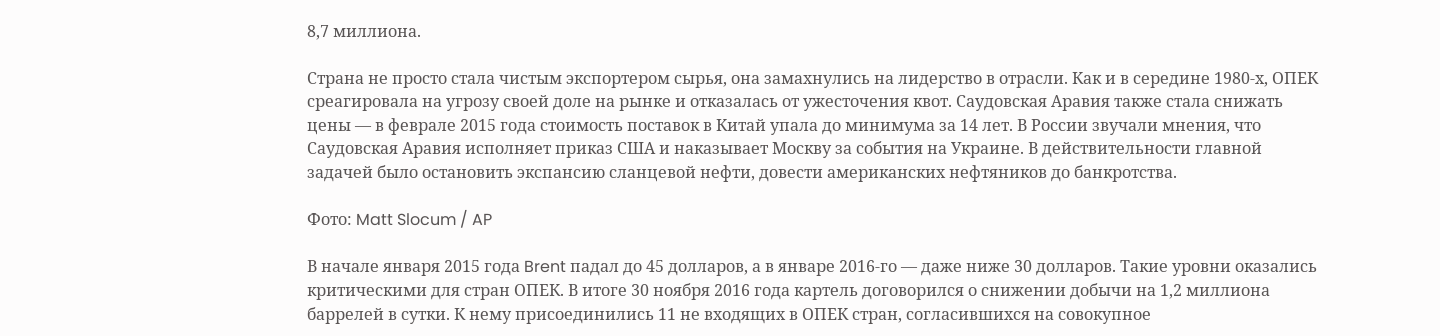8,7 миллиона.

Страна не просто стала чистым экспортером сырья, она замахнулись на лидерство в отрасли. Как и в середине 1980-х, ОПЕК среагировала на угрозу своей доле на рынке и отказалась от ужесточения квот. Саудовская Аравия также стала снижать цены — в феврале 2015 года стоимость поставок в Китай упала до минимума за 14 лет. В России звучали мнения, что Саудовская Аравия исполняет приказ США и наказывает Москву за события на Украине. В действительности главной задачей было остановить экспансию сланцевой нефти, довести американских нефтяников до банкротства.

Фото: Matt Slocum / AP

В начале января 2015 года Brent падал до 45 долларов, а в январе 2016-го — даже ниже 30 долларов. Такие уровни оказались критическими для стран ОПЕК. В итоге 30 ноября 2016 года картель договорился о снижении добычи на 1,2 миллиона баррелей в сутки. К нему присоединились 11 не входящих в ОПЕК стран, согласившихся на совокупное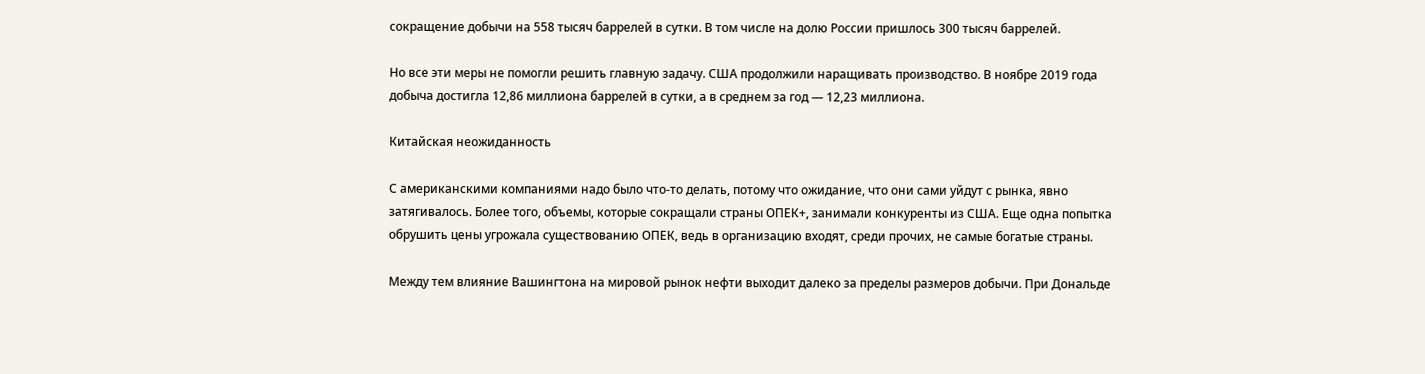сокращение добычи на 558 тысяч баррелей в сутки. В том числе на долю России пришлось 300 тысяч баррелей.

Но все эти меры не помогли решить главную задачу. США продолжили наращивать производство. В ноябре 2019 года добыча достигла 12,86 миллиона баррелей в сутки, а в среднем за год — 12,23 миллиона.

Китайская неожиданность

С американскими компаниями надо было что-то делать, потому что ожидание, что они сами уйдут с рынка, явно затягивалось. Более того, объемы, которые сокращали страны ОПЕК+, занимали конкуренты из США. Еще одна попытка обрушить цены угрожала существованию ОПЕК, ведь в организацию входят, среди прочих, не самые богатые страны.

Между тем влияние Вашингтона на мировой рынок нефти выходит далеко за пределы размеров добычи. При Дональде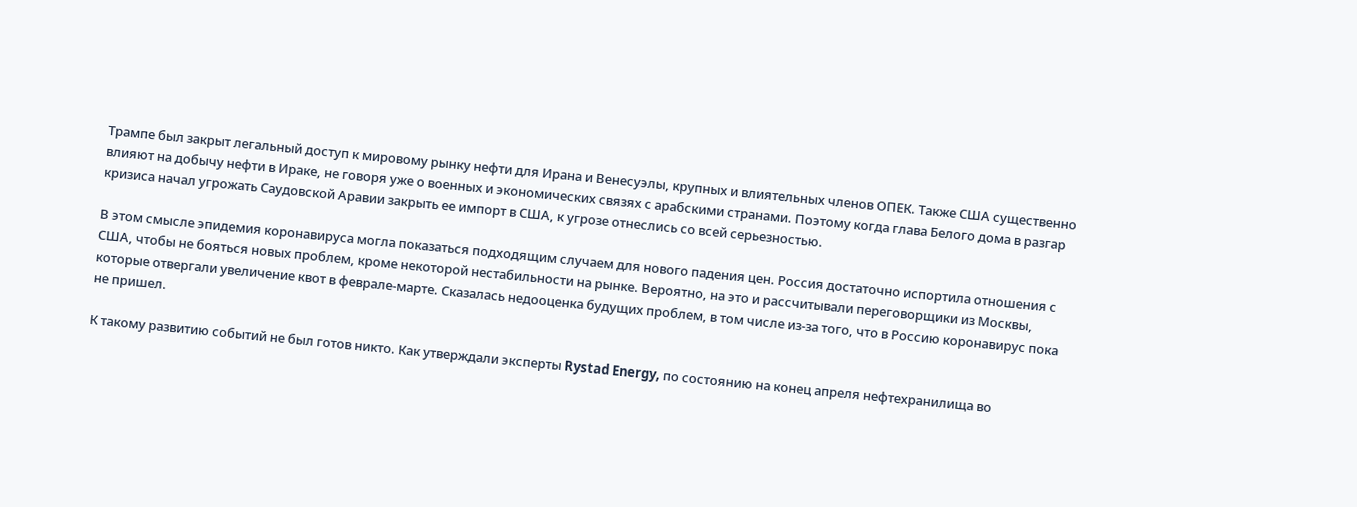Трампе был закрыт легальный доступ к мировому рынку нефти для Ирана и Венесуэлы, крупных и влиятельных членов ОПЕК. Также США существенно влияют на добычу нефти в Ираке, не говоря уже о военных и экономических связях с арабскими странами. Поэтому когда глава Белого дома в разгар кризиса начал угрожать Саудовской Аравии закрыть ее импорт в США, к угрозе отнеслись со всей серьезностью.

В этом смысле эпидемия коронавируса могла показаться подходящим случаем для нового падения цен. Россия достаточно испортила отношения с США, чтобы не бояться новых проблем, кроме некоторой нестабильности на рынке. Вероятно, на это и рассчитывали переговорщики из Москвы, которые отвергали увеличение квот в феврале-марте. Сказалась недооценка будущих проблем, в том числе из-за того, что в Россию коронавирус пока не пришел.

К такому развитию событий не был готов никто. Как утверждали эксперты Rystad Energy, по состоянию на конец апреля нефтехранилища во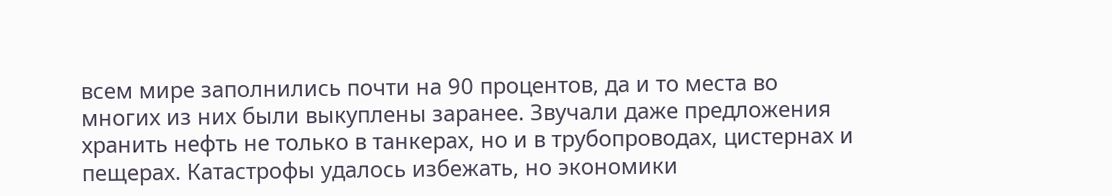всем мире заполнились почти на 90 процентов, да и то места во многих из них были выкуплены заранее. Звучали даже предложения хранить нефть не только в танкерах, но и в трубопроводах, цистернах и пещерах. Катастрофы удалось избежать, но экономики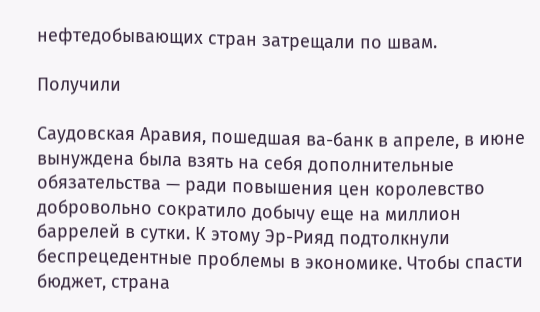нефтедобывающих стран затрещали по швам.

Получили

Саудовская Аравия, пошедшая ва-банк в апреле, в июне вынуждена была взять на себя дополнительные обязательства — ради повышения цен королевство добровольно сократило добычу еще на миллион баррелей в сутки. К этому Эр-Рияд подтолкнули беспрецедентные проблемы в экономике. Чтобы спасти бюджет, страна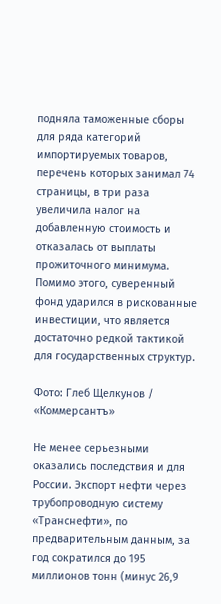подняла таможенные сборы для ряда категорий импортируемых товаров, перечень которых занимал 74 страницы, в три раза увеличила налог на добавленную стоимость и отказалась от выплаты прожиточного минимума. Помимо этого, суверенный фонд ударился в рискованные инвестиции, что является достаточно редкой тактикой для государственных структур.

Фото: Глеб Щелкунов / «Коммерсантъ»

Не менее серьезными оказались последствия и для России. Экспорт нефти через трубопроводную систему «Транснефти», по предварительным данным, за год сократился до 195 миллионов тонн (минус 26,9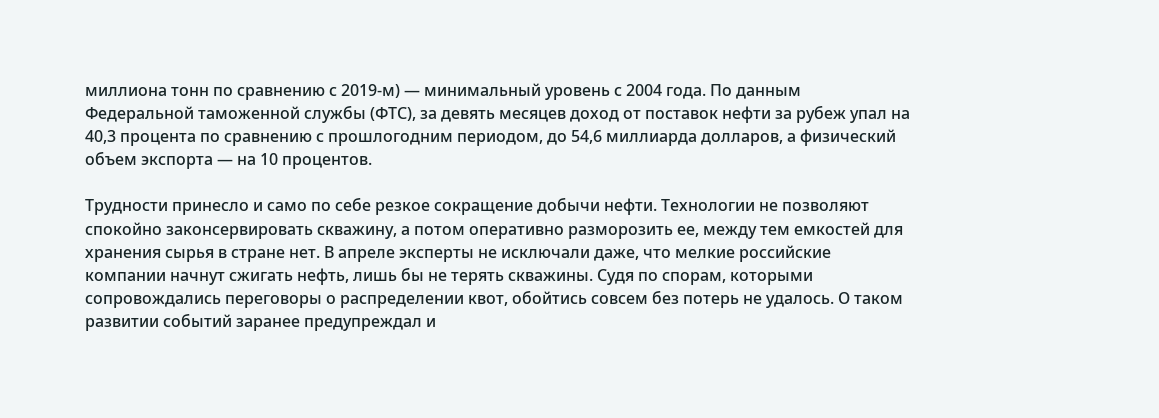миллиона тонн по сравнению с 2019-м) — минимальный уровень с 2004 года. По данным Федеральной таможенной службы (ФТС), за девять месяцев доход от поставок нефти за рубеж упал на 40,3 процента по сравнению с прошлогодним периодом, до 54,6 миллиарда долларов, а физический объем экспорта — на 10 процентов.

Трудности принесло и само по себе резкое сокращение добычи нефти. Технологии не позволяют спокойно законсервировать скважину, а потом оперативно разморозить ее, между тем емкостей для хранения сырья в стране нет. В апреле эксперты не исключали даже, что мелкие российские компании начнут сжигать нефть, лишь бы не терять скважины. Судя по спорам, которыми сопровождались переговоры о распределении квот, обойтись совсем без потерь не удалось. О таком развитии событий заранее предупреждал и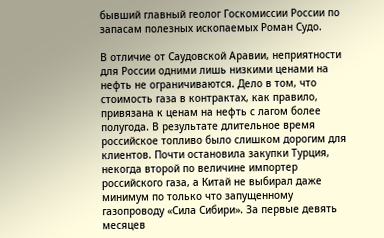бывший главный геолог Госкомиссии России по запасам полезных ископаемых Роман Судо.

В отличие от Саудовской Аравии, неприятности для России одними лишь низкими ценами на нефть не ограничиваются. Дело в том, что стоимость газа в контрактах, как правило, привязана к ценам на нефть с лагом более полугода. В результате длительное время российское топливо было слишком дорогим для клиентов. Почти остановила закупки Турция, некогда второй по величине импортер российского газа, а Китай не выбирал даже минимум по только что запущенному газопроводу «Сила Сибири». За первые девять месяцев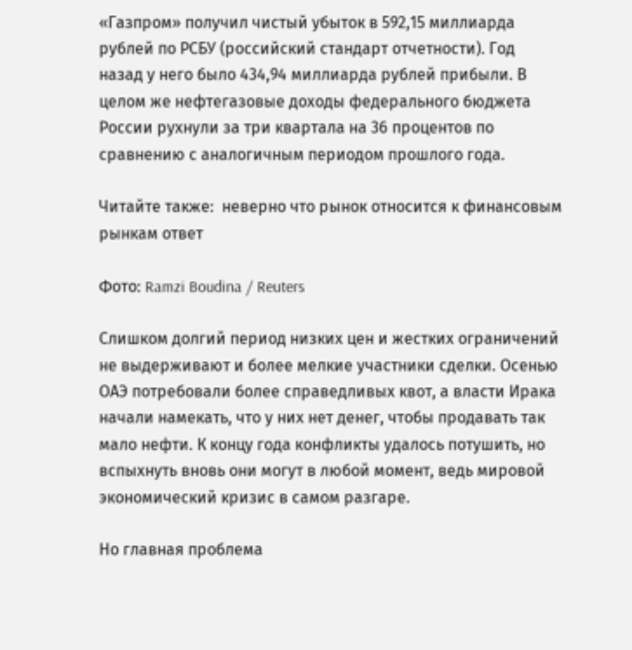«Газпром» получил чистый убыток в 592,15 миллиарда рублей по РСБУ (российский стандарт отчетности). Год назад у него было 434,94 миллиарда рублей прибыли. В целом же нефтегазовые доходы федерального бюджета России рухнули за три квартала на 36 процентов по сравнению с аналогичным периодом прошлого года.

Читайте также:  неверно что рынок относится к финансовым рынкам ответ

Фото: Ramzi Boudina / Reuters

Слишком долгий период низких цен и жестких ограничений не выдерживают и более мелкие участники сделки. Осенью ОАЭ потребовали более справедливых квот, а власти Ирака начали намекать, что у них нет денег, чтобы продавать так мало нефти. К концу года конфликты удалось потушить, но вспыхнуть вновь они могут в любой момент, ведь мировой экономический кризис в самом разгаре.

Но главная проблема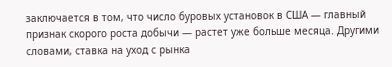заключается в том, что число буровых установок в США — главный признак скорого роста добычи — растет уже больше месяца. Другими словами, ставка на уход с рынка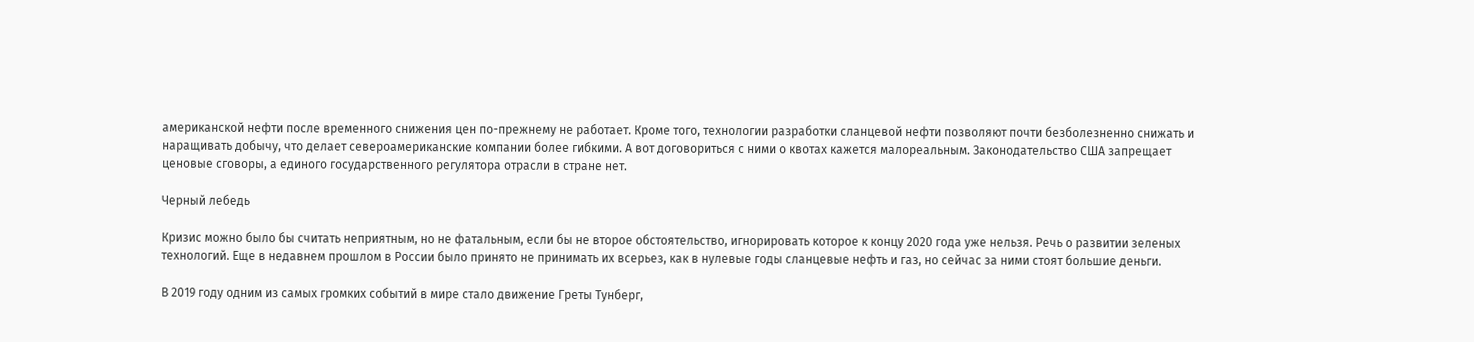американской нефти после временного снижения цен по-прежнему не работает. Кроме того, технологии разработки сланцевой нефти позволяют почти безболезненно снижать и наращивать добычу, что делает североамериканские компании более гибкими. А вот договориться с ними о квотах кажется малореальным. Законодательство США запрещает ценовые сговоры, а единого государственного регулятора отрасли в стране нет.

Черный лебедь

Кризис можно было бы считать неприятным, но не фатальным, если бы не второе обстоятельство, игнорировать которое к концу 2020 года уже нельзя. Речь о развитии зеленых технологий. Еще в недавнем прошлом в России было принято не принимать их всерьез, как в нулевые годы сланцевые нефть и газ, но сейчас за ними стоят большие деньги.

В 2019 году одним из самых громких событий в мире стало движение Греты Тунберг,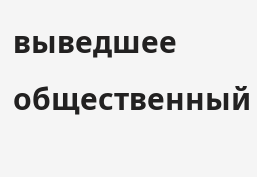выведшее общественный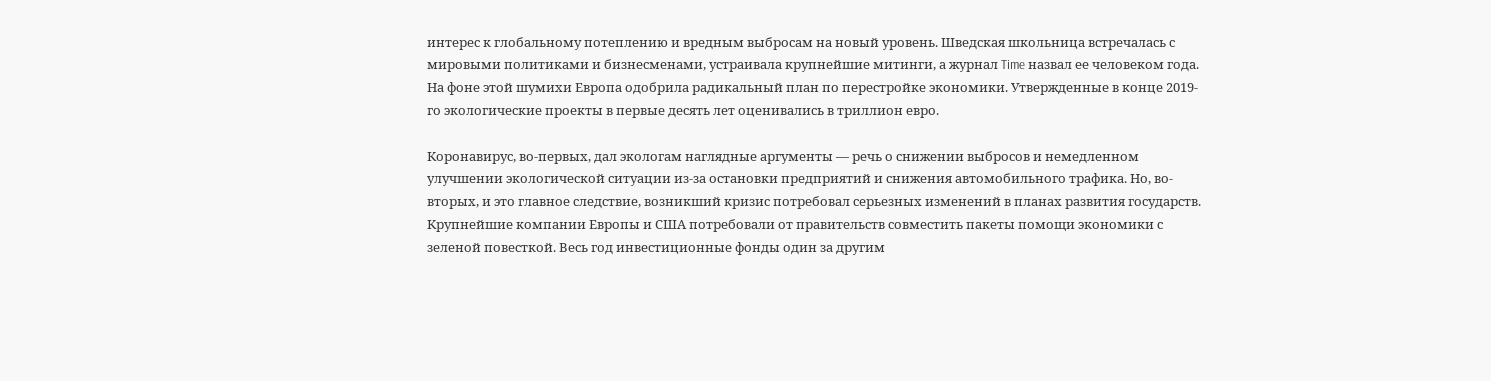интерес к глобальному потеплению и вредным выбросам на новый уровень. Шведская школьница встречалась с мировыми политиками и бизнесменами, устраивала крупнейшие митинги, а журнал Time назвал ее человеком года. На фоне этой шумихи Европа одобрила радикальный план по перестройке экономики. Утвержденные в конце 2019-го экологические проекты в первые десять лет оценивались в триллион евро.

Коронавирус, во-первых, дал экологам наглядные аргументы — речь о снижении выбросов и немедленном улучшении экологической ситуации из-за остановки предприятий и снижения автомобильного трафика. Но, во-вторых, и это главное следствие, возникший кризис потребовал серьезных изменений в планах развития государств. Крупнейшие компании Европы и США потребовали от правительств совместить пакеты помощи экономики с зеленой повесткой. Весь год инвестиционные фонды один за другим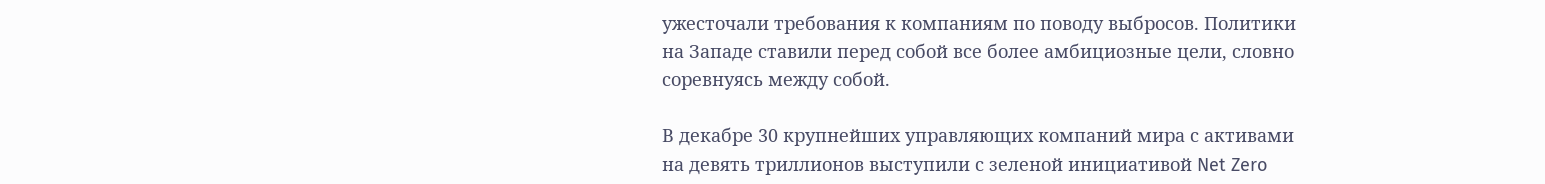ужесточали требования к компаниям по поводу выбросов. Политики на Западе ставили перед собой все более амбициозные цели, словно соревнуясь между собой.

В декабре 30 крупнейших управляющих компаний мира с активами на девять триллионов выступили с зеленой инициативой Net Zero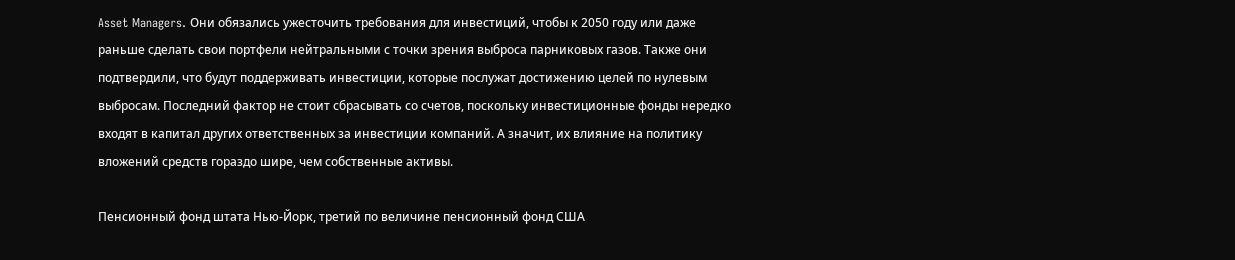Asset Managers. Они обязались ужесточить требования для инвестиций, чтобы к 2050 году или даже раньше сделать свои портфели нейтральными с точки зрения выброса парниковых газов. Также они подтвердили, что будут поддерживать инвестиции, которые послужат достижению целей по нулевым выбросам. Последний фактор не стоит сбрасывать со счетов, поскольку инвестиционные фонды нередко входят в капитал других ответственных за инвестиции компаний. А значит, их влияние на политику вложений средств гораздо шире, чем собственные активы.

Пенсионный фонд штата Нью-Йорк, третий по величине пенсионный фонд США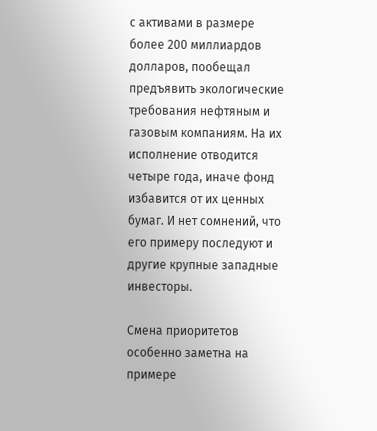с активами в размере более 200 миллиардов долларов, пообещал предъявить экологические требования нефтяным и газовым компаниям. На их исполнение отводится четыре года, иначе фонд избавится от их ценных бумаг. И нет сомнений, что его примеру последуют и другие крупные западные инвесторы.

Смена приоритетов особенно заметна на примере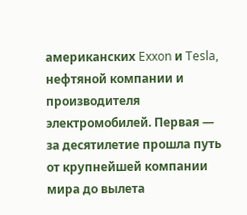американских Exxon и Tesla, нефтяной компании и производителя электромобилей. Первая — за десятилетие прошла путь от крупнейшей компании мира до вылета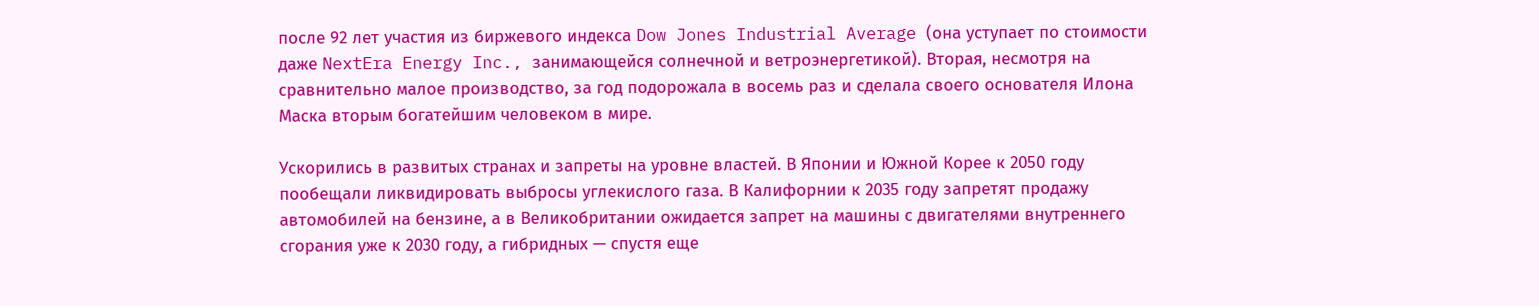после 92 лет участия из биржевого индекса Dow Jones Industrial Average (она уступает по стоимости даже NextEra Energy Inc., занимающейся солнечной и ветроэнергетикой). Вторая, несмотря на сравнительно малое производство, за год подорожала в восемь раз и сделала своего основателя Илона Маска вторым богатейшим человеком в мире.

Ускорились в развитых странах и запреты на уровне властей. В Японии и Южной Корее к 2050 году пообещали ликвидировать выбросы углекислого газа. В Калифорнии к 2035 году запретят продажу автомобилей на бензине, а в Великобритании ожидается запрет на машины с двигателями внутреннего сгорания уже к 2030 году, а гибридных — спустя еще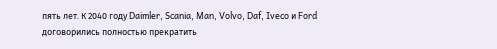пять лет. К 2040 году Daimler, Scania, Man, Volvo, Daf, Iveco и Ford договорились полностью прекратить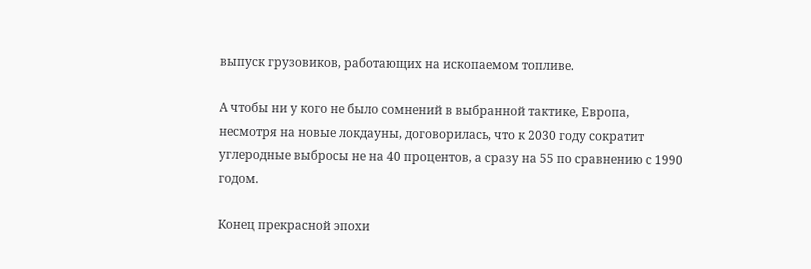выпуск грузовиков, работающих на ископаемом топливе.

А чтобы ни у кого не было сомнений в выбранной тактике, Европа, несмотря на новые локдауны, договорилась, что к 2030 году сократит углеродные выбросы не на 40 процентов, а сразу на 55 по сравнению с 1990 годом.

Конец прекрасной эпохи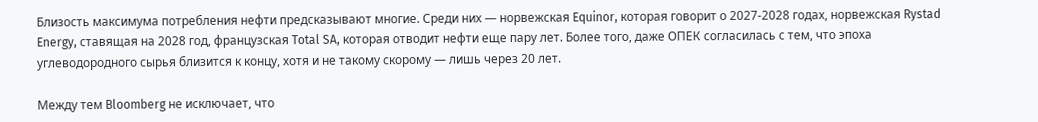Близость максимума потребления нефти предсказывают многие. Среди них — норвежская Equinor, которая говорит о 2027-2028 годах, норвежская Rystad Energy, ставящая на 2028 год, французская Total SA, которая отводит нефти еще пару лет. Более того, даже ОПЕК согласилась с тем, что эпоха углеводородного сырья близится к концу, хотя и не такому скорому — лишь через 20 лет.

Между тем Bloomberg не исключает, что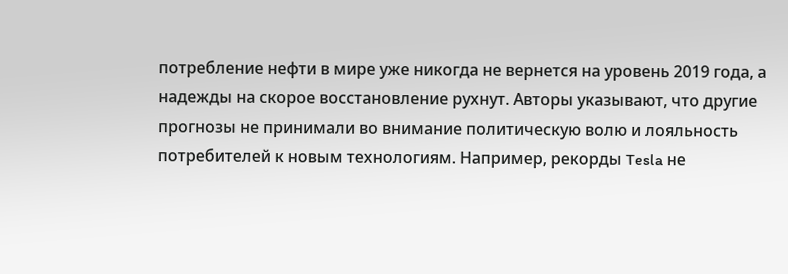потребление нефти в мире уже никогда не вернется на уровень 2019 года, а надежды на скорое восстановление рухнут. Авторы указывают, что другие прогнозы не принимали во внимание политическую волю и лояльность потребителей к новым технологиям. Например, рекорды Tesla не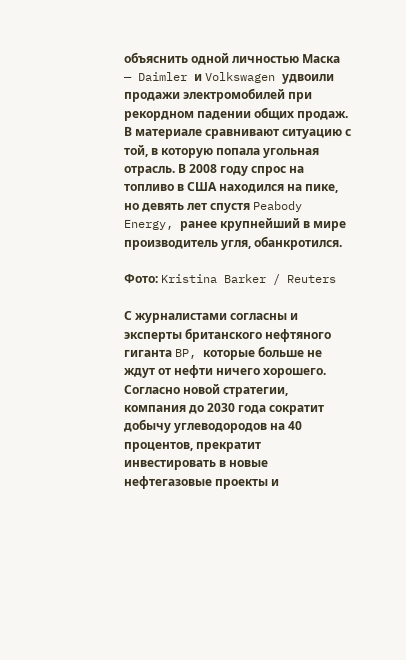объяснить одной личностью Маска — Daimler и Volkswagen удвоили продажи электромобилей при рекордном падении общих продаж. В материале сравнивают ситуацию с той, в которую попала угольная отрасль. В 2008 году спрос на топливо в США находился на пике, но девять лет спустя Peabody Energy, ранее крупнейший в мире производитель угля, обанкротился.

Фото: Kristina Barker / Reuters

С журналистами согласны и эксперты британского нефтяного гиганта BP, которые больше не ждут от нефти ничего хорошего. Согласно новой стратегии, компания до 2030 года сократит добычу углеводородов на 40 процентов, прекратит инвестировать в новые нефтегазовые проекты и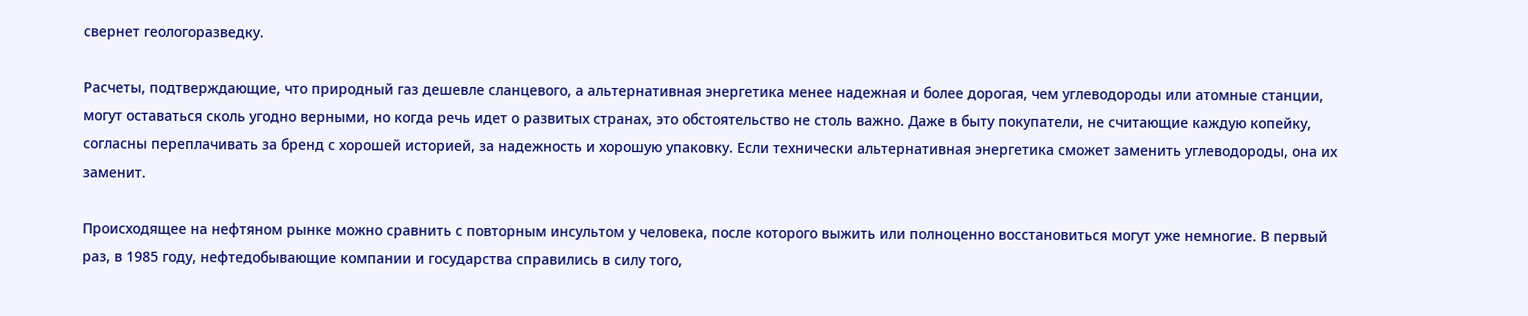свернет геологоразведку.

Расчеты, подтверждающие, что природный газ дешевле сланцевого, а альтернативная энергетика менее надежная и более дорогая, чем углеводороды или атомные станции, могут оставаться сколь угодно верными, но когда речь идет о развитых странах, это обстоятельство не столь важно. Даже в быту покупатели, не считающие каждую копейку, согласны переплачивать за бренд с хорошей историей, за надежность и хорошую упаковку. Если технически альтернативная энергетика сможет заменить углеводороды, она их заменит.

Происходящее на нефтяном рынке можно сравнить с повторным инсультом у человека, после которого выжить или полноценно восстановиться могут уже немногие. В первый раз, в 1985 году, нефтедобывающие компании и государства справились в силу того,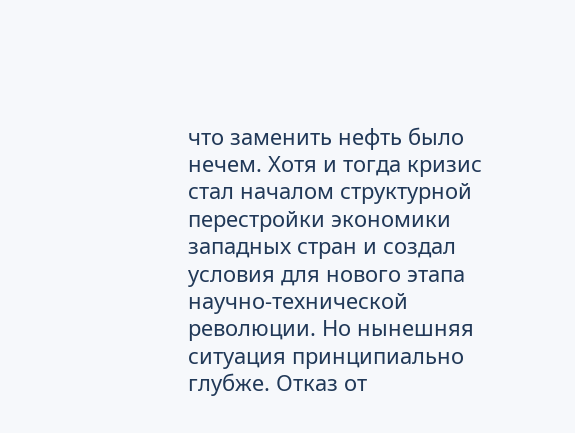что заменить нефть было нечем. Хотя и тогда кризис стал началом структурной перестройки экономики западных стран и создал условия для нового этапа научно-технической революции. Но нынешняя ситуация принципиально глубже. Отказ от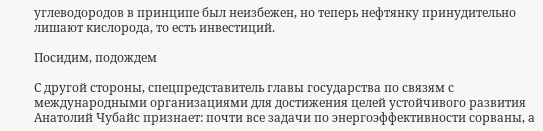углеводородов в принципе был неизбежен, но теперь нефтянку принудительно лишают кислорода, то есть инвестиций.

Посидим, подождем

С другой стороны, спецпредставитель главы государства по связям с международными организациями для достижения целей устойчивого развития Анатолий Чубайс признает: почти все задачи по энергоэффективности сорваны, а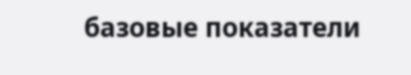базовые показатели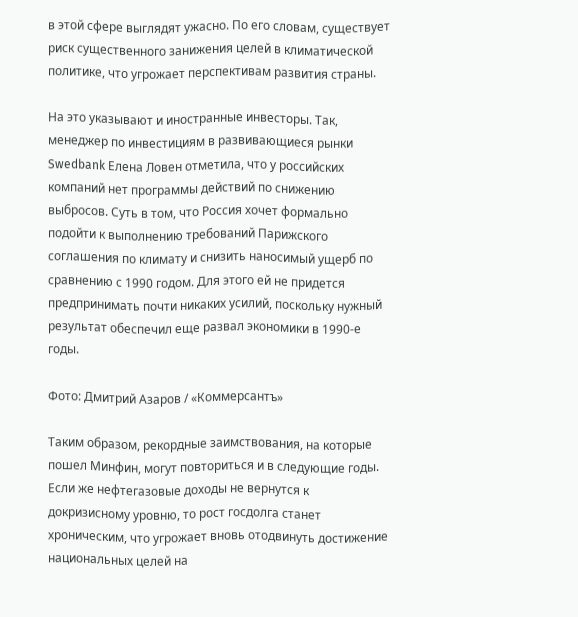в этой сфере выглядят ужасно. По его словам, существует риск существенного занижения целей в климатической политике, что угрожает перспективам развития страны.

На это указывают и иностранные инвесторы. Так, менеджер по инвестициям в развивающиеся рынки Swedbank Елена Ловен отметила, что у российских компаний нет программы действий по снижению выбросов. Суть в том, что Россия хочет формально подойти к выполнению требований Парижского соглашения по климату и снизить наносимый ущерб по сравнению с 1990 годом. Для этого ей не придется предпринимать почти никаких усилий, поскольку нужный результат обеспечил еще развал экономики в 1990-е годы.

Фото: Дмитрий Азаров / «Коммерсантъ»

Таким образом, рекордные заимствования, на которые пошел Минфин, могут повториться и в следующие годы. Если же нефтегазовые доходы не вернутся к докризисному уровню, то рост госдолга станет хроническим, что угрожает вновь отодвинуть достижение национальных целей на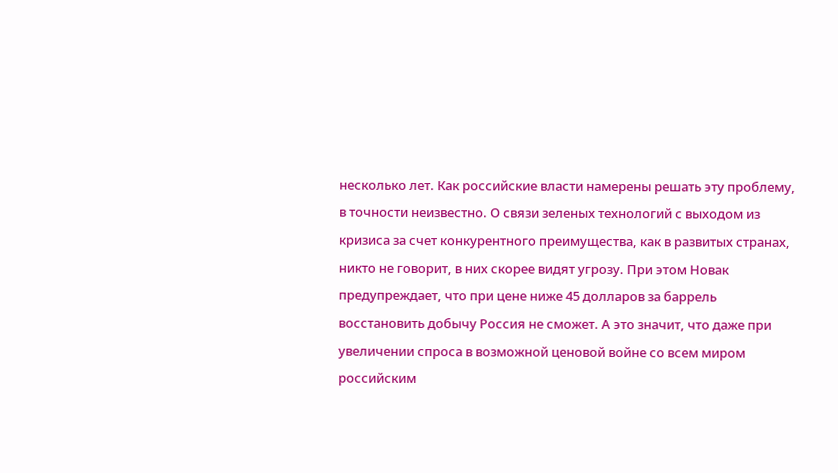несколько лет. Как российские власти намерены решать эту проблему, в точности неизвестно. О связи зеленых технологий с выходом из кризиса за счет конкурентного преимущества, как в развитых странах, никто не говорит, в них скорее видят угрозу. При этом Новак предупреждает, что при цене ниже 45 долларов за баррель восстановить добычу Россия не сможет. А это значит, что даже при увеличении спроса в возможной ценовой войне со всем миром российским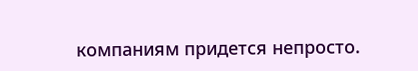компаниям придется непросто.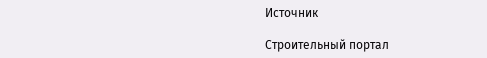Источник

Строительный портал